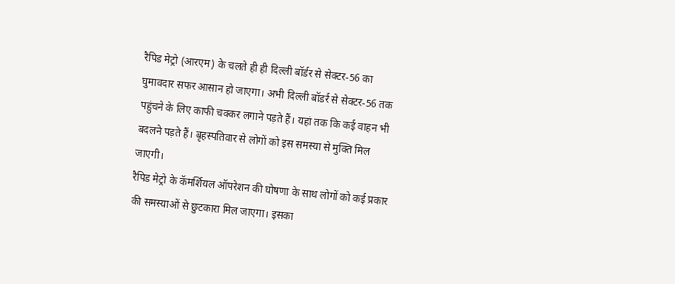रैपिड मेट्रो (आरएम) के चलते ही ही दिल्ली बॉर्डर से सेक्टर-56 का घुमावदार सफर आसान हो जाएगा। अभी दिल्ली बॉडर्र से सेक्टर-56 तक पहुंचने के लिए काफी चक्कर लगाने पड़ते हैं। यहां तक कि कई वाहन भी बदलने पड़ते हैं। बृहस्पतिवार से लोगों को इस समस्या से मुक्ति मिल जाएगी।
रैपिड मेट्रो के कॅमर्शियल ऑपरेशन की घोषणा के साथ लोगों को कई प्रकार की समस्याओं से छुटकारा मिल जाएगा। इसका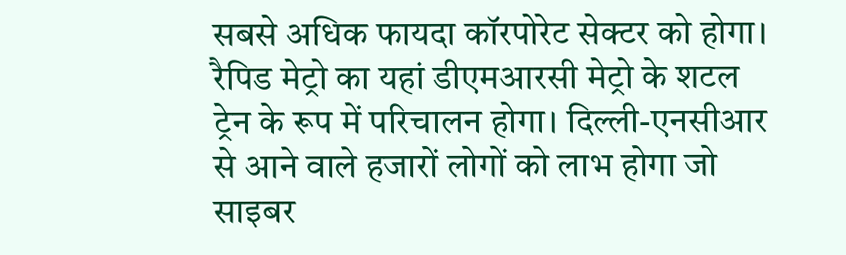सबसे अधिक फायदा कॉरपोरेट सेक्टर को होगा। रैपिड मेट्रो का यहां डीएमआरसी मेट्रो के शटल ट्रेन के रूप में परिचालन होगा। दिल्ली-एनसीआर से आने वाले हजारों लोगों को लाभ होगा जो साइबर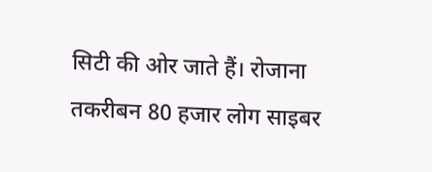सिटी की ओर जाते हैं। रोजाना तकरीबन 80 हजार लोग साइबर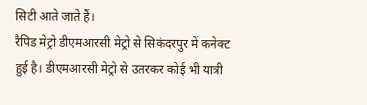सिटी आते जाते हैं।
रैपिड मेट्रो डीएमआरसी मेट्रो से सिकंदरपुर में कनेक्ट हुई है। डीएमआरसी मेट्रो से उतरकर कोई भी यात्री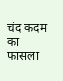चंद कदम का फासला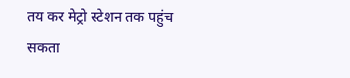तय कर मेट्रो स्टेशन तक पहुंच सकता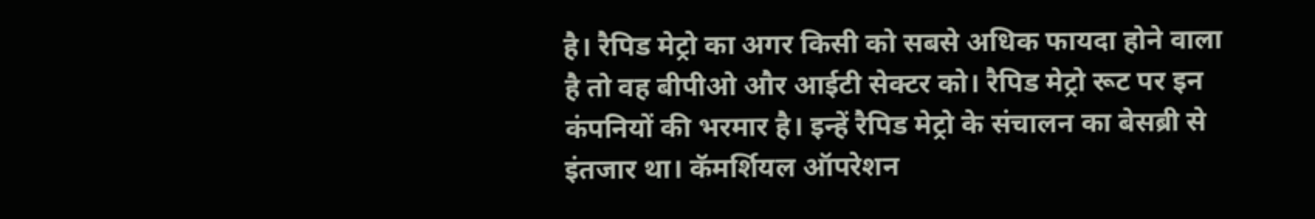है। रैपिड मेट्रो का अगर किसी को सबसे अधिक फायदा होने वाला है तो वह बीपीओ और आईटी सेक्टर को। रैपिड मेट्रो रूट पर इन कंपनियों की भरमार है। इन्हें रैपिड मेट्रो के संचालन का बेसब्री से इंतजार था। कॅमर्शियल ऑपरेशन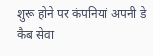शुरू होने पर कंपनियां अपनी डे कैब सेवा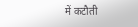में कटौती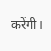करेंगी।